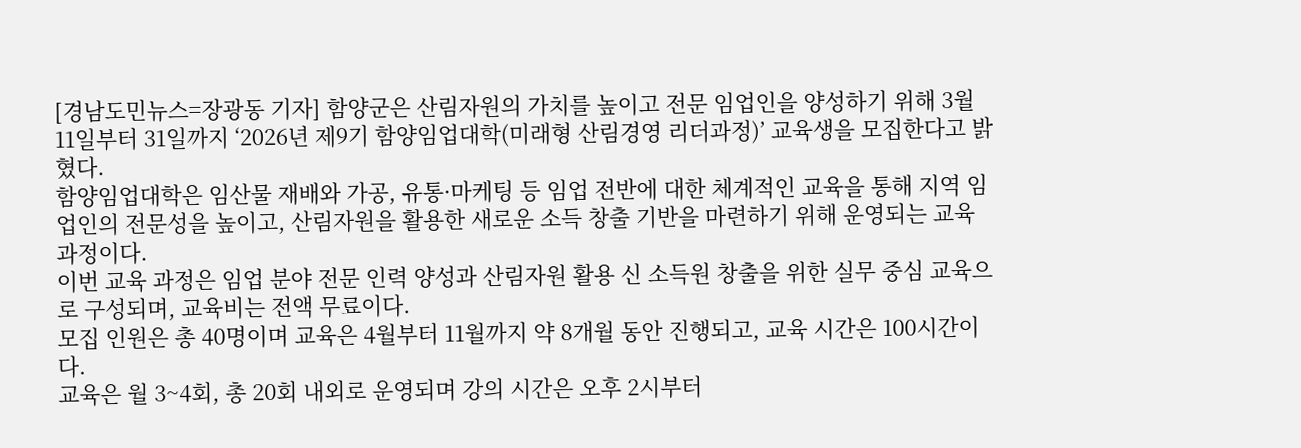[경남도민뉴스=장광동 기자] 함양군은 산림자원의 가치를 높이고 전문 임업인을 양성하기 위해 3월 11일부터 31일까지 ‘2026년 제9기 함양임업대학(미래형 산림경영 리더과정)’ 교육생을 모집한다고 밝혔다.
함양임업대학은 임산물 재배와 가공, 유통·마케팅 등 임업 전반에 대한 체계적인 교육을 통해 지역 임업인의 전문성을 높이고, 산림자원을 활용한 새로운 소득 창출 기반을 마련하기 위해 운영되는 교육 과정이다.
이번 교육 과정은 임업 분야 전문 인력 양성과 산림자원 활용 신 소득원 창출을 위한 실무 중심 교육으로 구성되며, 교육비는 전액 무료이다.
모집 인원은 총 40명이며 교육은 4월부터 11월까지 약 8개월 동안 진행되고, 교육 시간은 100시간이다.
교육은 월 3~4회, 총 20회 내외로 운영되며 강의 시간은 오후 2시부터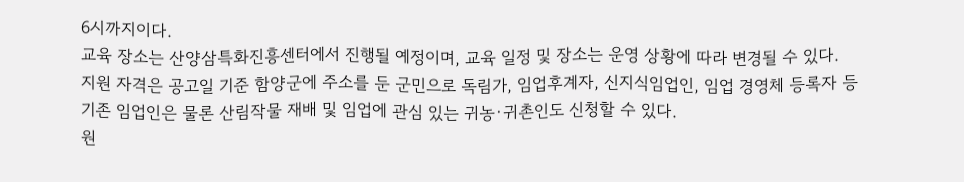6시까지이다.
교육 장소는 산양삼특화진흥센터에서 진행될 예정이며, 교육 일정 및 장소는 운영 상황에 따라 변경될 수 있다.
지원 자격은 공고일 기준 함양군에 주소를 둔 군민으로 독림가, 임업후계자, 신지식임업인, 임업 경영체 등록자 등 기존 임업인은 물론 산림작물 재배 및 임업에 관심 있는 귀농·귀촌인도 신청할 수 있다.
원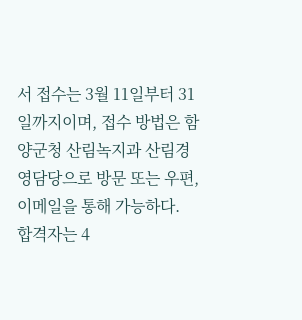서 접수는 3월 11일부터 31일까지이며, 접수 방법은 함양군청 산림녹지과 산림경영담당으로 방문 또는 우편, 이메일을 통해 가능하다.
합격자는 4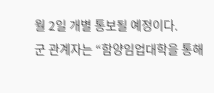월 2일 개별 통보될 예정이다.
군 관계자는 “함양임업대학을 통해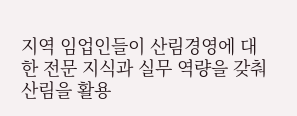지역 임업인들이 산림경영에 대한 전문 지식과 실무 역량을 갖춰 산림을 활용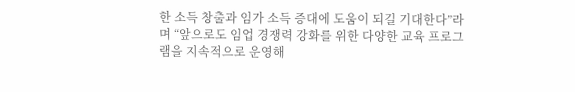한 소득 창출과 임가 소득 증대에 도움이 되길 기대한다”라며 “앞으로도 임업 경쟁력 강화를 위한 다양한 교육 프로그램을 지속적으로 운영해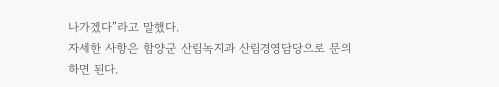나가겠다”라고 말했다.
자세한 사항은 함양군 산림녹지과 산림경영담당으로 문의하면 된다.